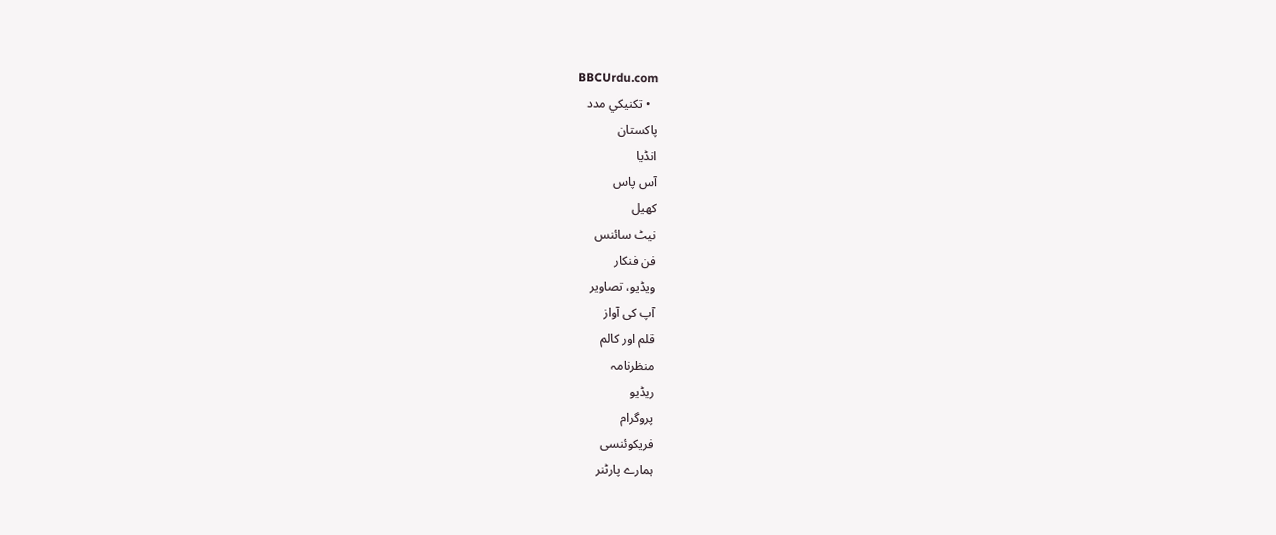BBCUrdu.com
  • تکنيکي مدد
پاکستان
انڈیا
آس پاس
کھیل
نیٹ سائنس
فن فنکار
ویڈیو، تصاویر
آپ کی آواز
قلم اور کالم
منظرنامہ
ریڈیو
پروگرام
فریکوئنسی
ہمارے پارٹنر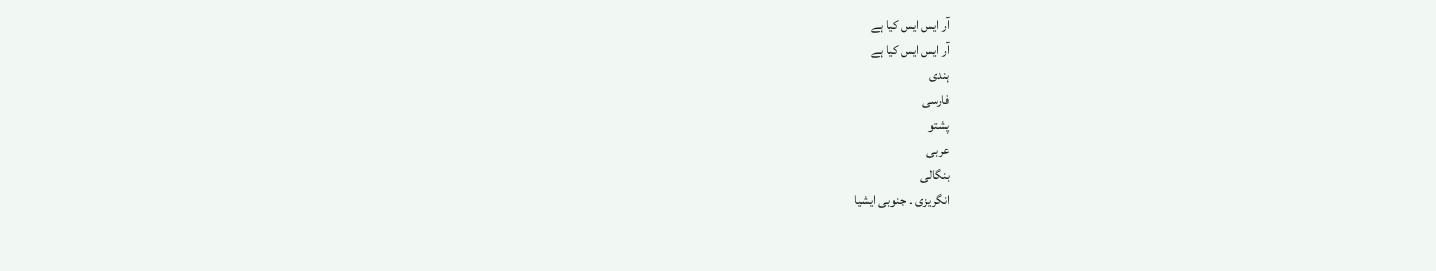آر ایس ایس کیا ہے
آر ایس ایس کیا ہے
ہندی
فارسی
پشتو
عربی
بنگالی
انگریزی ۔ جنوبی ایشیا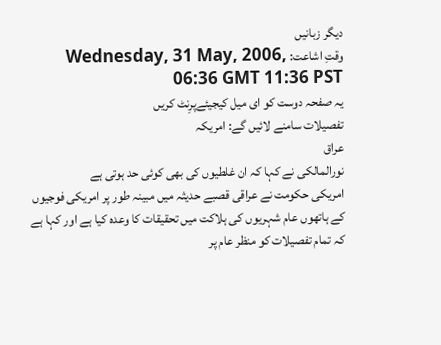دیگر زبانیں
وقتِ اشاعت: Wednesday, 31 May, 2006, 06:36 GMT 11:36 PST
یہ صفحہ دوست کو ای میل کیجیئےپرِنٹ کریں
تفصیلات سامنے لائیں گے: امریکہ
عراق
نورالمالکی نے کہا کہ ان غلطیوں کی بھی کوئی حد ہوتی ہے
امریکی حکومت نے عراقی قصبے حدیثہ میں مبینہ طور پر امریکی فوجیوں کے ہاتھوں عام شہریوں کی ہلاکت میں تحقیقات کا وعدہ کیا ہے اور کہا ہے کہ تمام تفصیلات کو منظر عام پر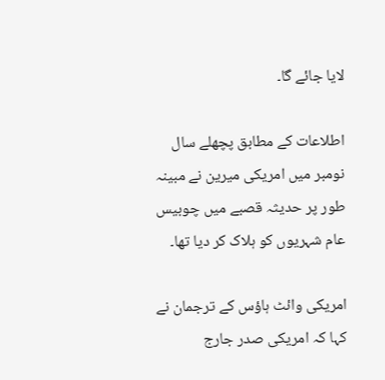لایا جائے گا۔

اطلاعات کے مطابق پچھلے سال نومبر میں امریکی میرین نے مبینہ طور پر حدیثہ قصبے میں چوبیس عام شہریوں کو ہلاک کر دیا تھا۔

امریکی وائٹ ہاؤس کے ترجمان نے کہا کہ امریکی صدر جارج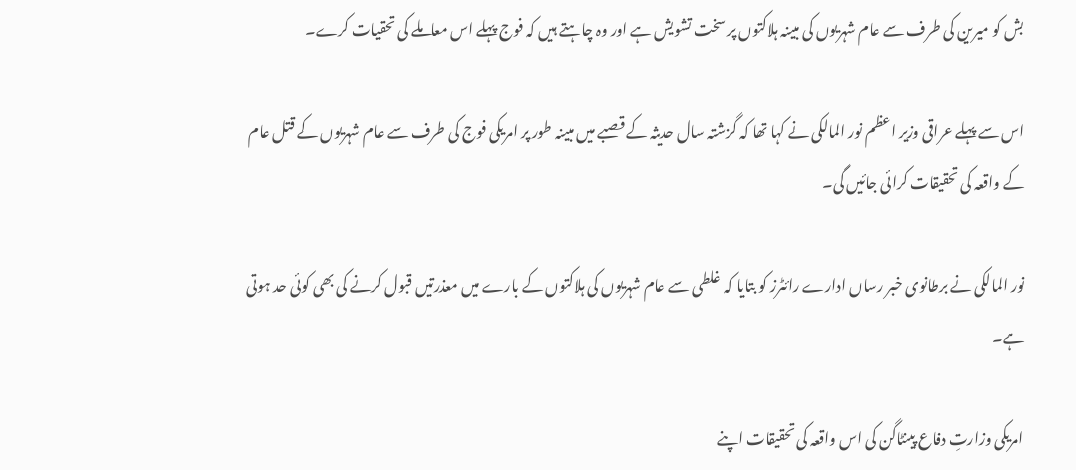بش کو میرین کی طرف سے عام شہریوں کی مبینہ ہلاکتوں پر سخت تشویش ہے اور وہ چاہتے ہیں کہ فوج پہلے اس معاملے کی تحقیات کرے۔

اس سے پہلے عراقی وزیر اعظم نور المالکی نے کہا تھا کہ گزشتہ سال حدیثہ کے قصبے میں مبینہ طور پر امریکی فوج کی طرف سے عام شہریوں کے قتل عام کے واقعہ کی تحقیقات کرائی جائیں گی۔

نور المالکی نے برطانوی خبر رساں ادارے رائٹرز کو بتایا کہ غلطی سے عام شہریوں کی ہلاکتوں کے بارے میں معذرتیں قبول کرنے کی بھی کوئی حد ہوتی ہے۔

امریکی وزارتِ دفاع پینٹاگن کی اس واقعہ کی تحقیقات اپنے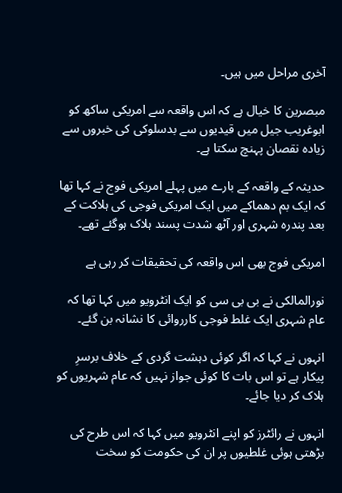آخری مراحل میں ہیں۔

مبصرین کا خیال ہے کہ اس واقعہ سے امریکی ساکھ کو ابوغریب جیل میں قیدیوں سے بدسلوکی کی خبروں سے زیادہ نقصان پہنچ سکتا ہے۔

حدیثہ کے واقعہ کے بارے میں پہلے امریکی فوج نے کہا تھا کہ ایک بم دھماکے میں ایک امریکی فوجی کی ہلاکت کے بعد پندرہ شہری اور آٹھ شدت پسند ہلاک ہوگئے تھے۔

امریکی فوج بھی اس واقعہ کی تحقیقات کر رہی ہے

نورالمالکی نے بی بی سی کو ایک انٹرویو میں کہا تھا کہ عام شہری ایک غلط فوجی کارروائی کا نشانہ بن گئے۔

انہوں نے کہا کہ اگر کوئی دہشت گردی کے خلاف برسرِ پیکار ہے تو اس بات کا کوئی جواز نہیں کہ عام شہریوں کو ہلاک کر دیا جائے۔

انہوں نے رائٹرز کو اپنے انٹرویو میں کہا کہ اس طرح کی بڑھتی ہوئی غلطیوں پر ان کی حکومت کو سخت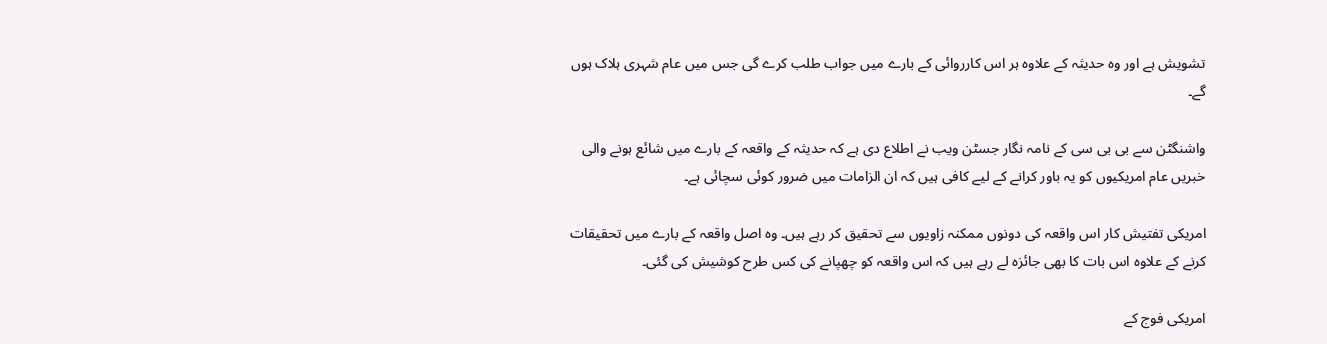تشویش ہے اور وہ حدیثہ کے علاوہ ہر اس کارروائی کے بارے میں جواب طلب کرے گی جس میں عام شہری ہلاک ہوں گے۔

واشنگٹن سے بی بی سی کے نامہ نگار جسٹن ویب نے اطلاع دی ہے کہ حدیثہ کے واقعہ کے بارے میں شائع ہونے والی خبریں عام امریکیوں کو یہ باور کرانے کے لیے کافی ہیں کہ ان الزامات میں ضرور کوئی سچائی ہے۔

امریکی تفتیش کار اس واقعہ کی دونوں ممکنہ زاویوں سے تحقیق کر رہے ہیں۔ وہ اصل واقعہ کے بارے میں تحقیقات کرنے کے علاوہ اس بات کا بھی جائزہ لے رہے ہیں کہ اس واقعہ کو چھپانے کی کس طرح کوشیش کی گئی۔

امریکی فوج کے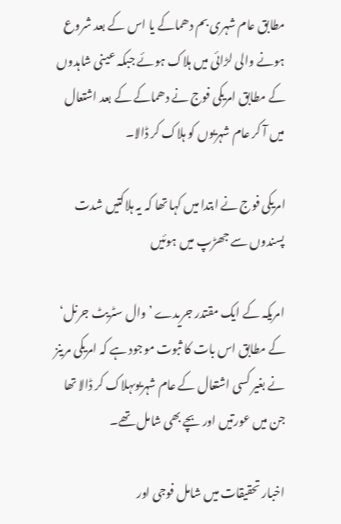مطابق عام شہری بم دھماکے یا اس کے بعد شروع ہونے والی لڑائی میں ہلاک ہوئے جبکہ عینی شاہدوں کے مطابق امریکی فوج نے دھماکے کے بعد اشتعال میں آ کر عام شہریوں کو ہلاک کر ڈالا۔

امریکی فوج نے ابتدا میں کہا تھا کہ یہ ہلاکتیں شدت پسندوں سے جھڑپ میں ہوئیں

امریکہ کے ایک مقتدر جریدے ’وال سٹریٹ جرنل‘ کے مطابق اس بات کا ثبوت موجود ہے کہ امریکی مرینز نے بغیر کسی اشتعال کے عام شہریوںہلاک کر ڈالا تھا جن میں عورتیں اور بچے بھی شامل تھے۔

اخبار تحقیقات میں شامل فوجی اور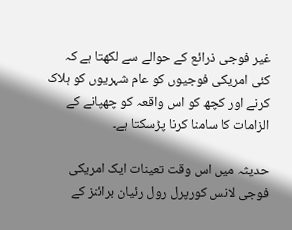غیر فوجی ذرائع کے حوالے سے لکھتا ہے کہ کئی امریکی فوجیوں کو عام شہریوں کو ہلاک کرنے اور کچھ کو اس واقعہ کو چھپانے کے الزامات کا سامنا کرنا پڑسکتا ہے۔

حدیثہ میں اس وقت تعینات ایک امریکی فوجی لانس کورپرل رول رئیان برائنز کے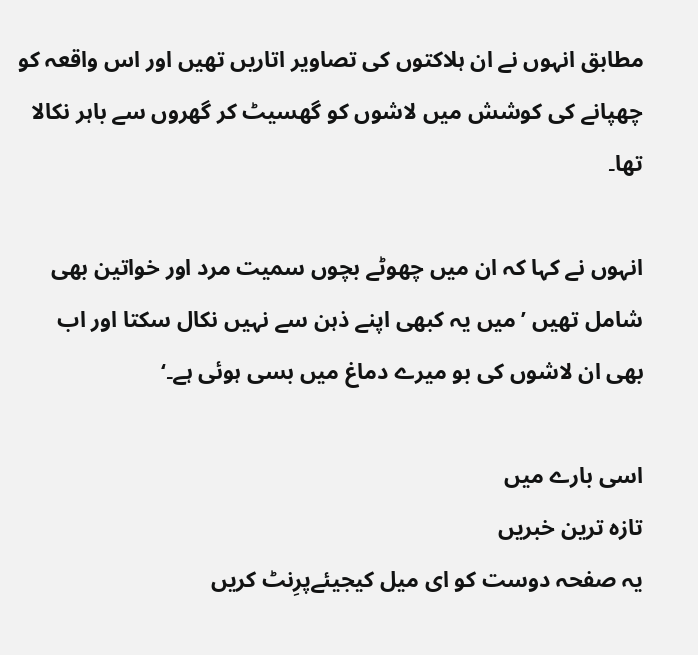مطابق انہوں نے ان ہلاکتوں کی تصاویر اتاریں تھیں اور اس واقعہ کو چھپانے کی کوشش میں لاشوں کو گھسیٹ کر گھروں سے باہر نکالا تھا۔

انہوں نے کہا کہ ان میں چھوٹے بچوں سمیت مرد اور خواتین بھی شامل تھیں ’میں یہ کبھی اپنے ذہن سے نہیں نکال سکتا اور اب بھی ان لاشوں کی بو میرے دماغ میں بسی ہوئی ہے۔‘

اسی بارے میں
تازہ ترین خبریں
یہ صفحہ دوست کو ای میل کیجیئےپرِنٹ کریں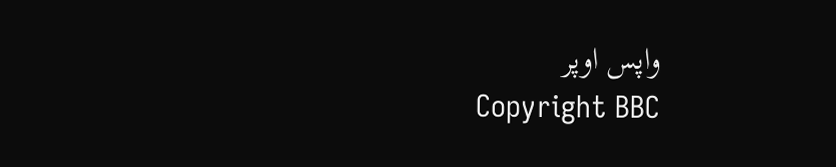واپس اوپر
Copyright BBC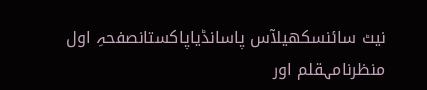نیٹ سائنسکھیلآس پاسانڈیاپاکستانصفحہِ اول
منظرنامہقلم اور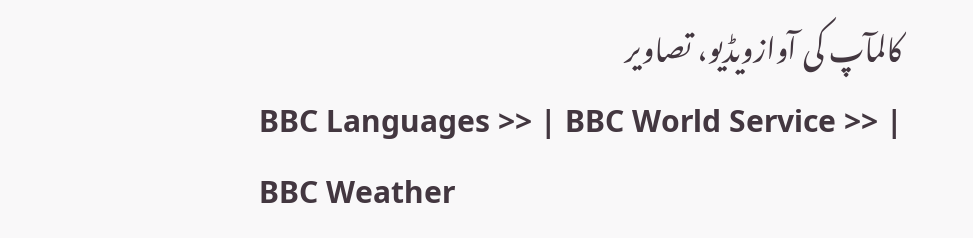کالمآپ کی آوازویڈیو، تصاویر
BBC Languages >> | BBC World Service >> | BBC Weather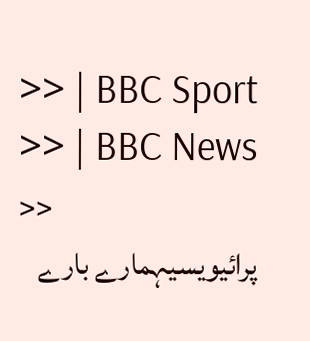>> | BBC Sport >> | BBC News >>
پرائیویسیہمارے بارے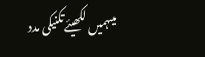میںہمیں لکھیئےتکنیکی مدد